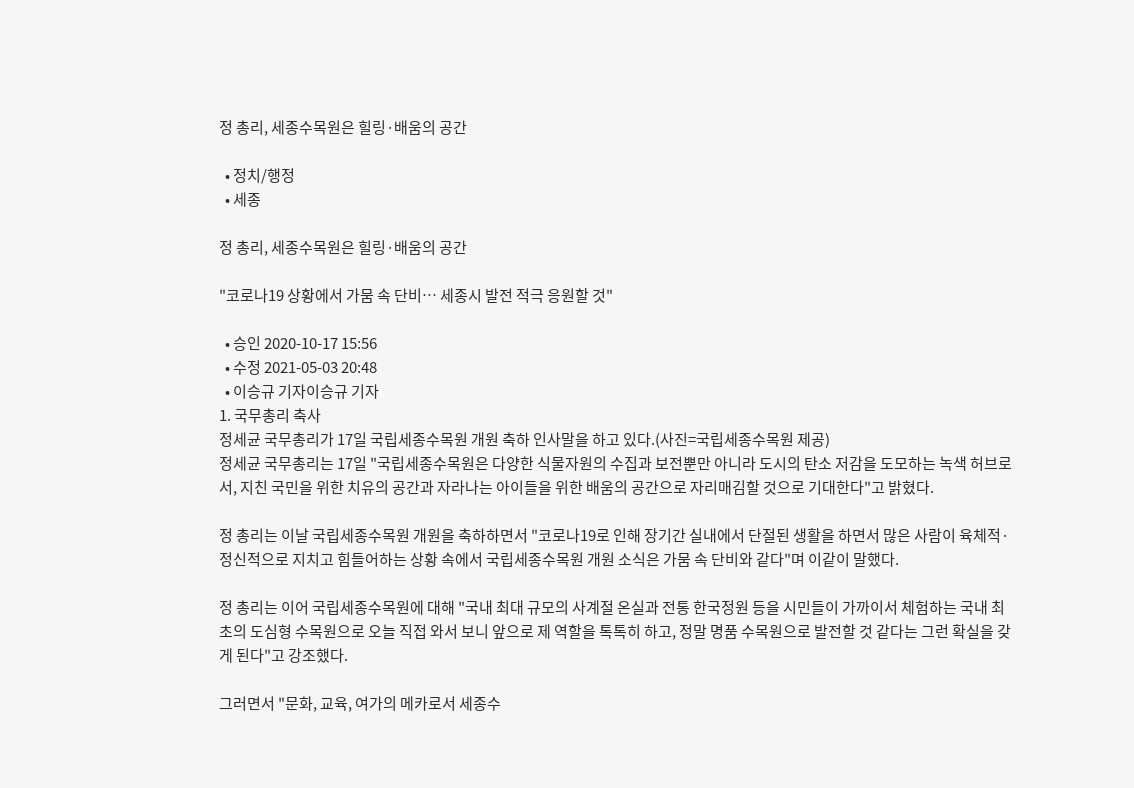정 총리, 세종수목원은 힐링·배움의 공간

  • 정치/행정
  • 세종

정 총리, 세종수목원은 힐링·배움의 공간

"코로나19 상황에서 가뭄 속 단비… 세종시 발전 적극 응원할 것"

  • 승인 2020-10-17 15:56
  • 수정 2021-05-03 20:48
  • 이승규 기자이승규 기자
1. 국무총리 축사
정세균 국무총리가 17일 국립세종수목원 개원 축하 인사말을 하고 있다.(사진=국립세종수목원 제공)
정세균 국무총리는 17일 "국립세종수목원은 다양한 식물자원의 수집과 보전뿐만 아니라 도시의 탄소 저감을 도모하는 녹색 허브로서, 지친 국민을 위한 치유의 공간과 자라나는 아이들을 위한 배움의 공간으로 자리매김할 것으로 기대한다"고 밝혔다.

정 총리는 이날 국립세종수목원 개원을 축하하면서 "코로나19로 인해 장기간 실내에서 단절된 생활을 하면서 많은 사람이 육체적·정신적으로 지치고 힘들어하는 상황 속에서 국립세종수목원 개원 소식은 가뭄 속 단비와 같다"며 이같이 말했다.

정 총리는 이어 국립세종수목원에 대해 "국내 최대 규모의 사계절 온실과 전통 한국정원 등을 시민들이 가까이서 체험하는 국내 최초의 도심형 수목원으로 오늘 직접 와서 보니 앞으로 제 역할을 톡톡히 하고, 정말 명품 수목원으로 발전할 것 같다는 그런 확실을 갖게 된다"고 강조했다.

그러면서 "문화, 교육, 여가의 메카로서 세종수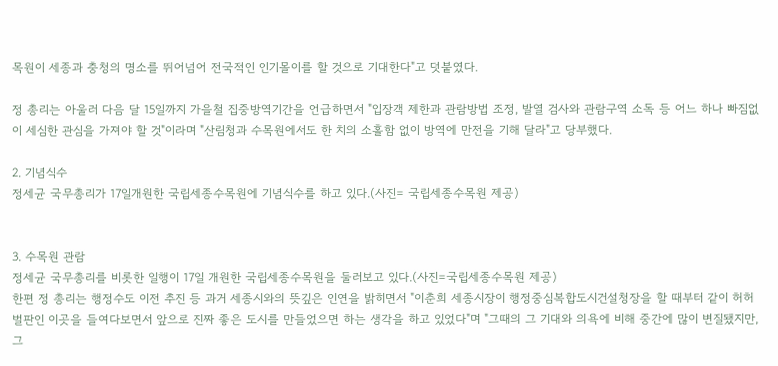목원이 세종과 충청의 명소를 뛰어넘어 전국적인 인기몰이를 할 것으로 기대한다"고 덧붙였다.

정 총리는 아울러 다음 달 15일까지 가을철 집중방역기간을 언급하면서 "입장객 제한과 관람방법 조정, 발열 검사와 관람구역 소독 등 어느 하나 빠짐없이 세심한 관심을 가져야 할 것"이라며 "산림청과 수목원에서도 한 치의 소홀함 없이 방역에 만전을 기해 달라"고 당부했다.

2. 기념식수
정세균 국무총리가 17일개원한 국립세종수목원에 기념식수를 하고 있다.(사진= 국립세종수목원 제공)


3. 수목원 관람
정세균 국무총리를 비롯한 일행이 17일 개원한 국립세종수목원을 둘러보고 있다.(사진=국립세종수목원 제공)
한편 정 총리는 행정수도 이전 추진 등 과거 세종시와의 뜻깊은 인연을 밝히면서 "이춘희 세종시장이 행정중심복합도시건설청장을 할 때부터 같이 허허벌판인 이곳을 들여다보면서 앞으로 진짜 좋은 도시를 만들었으면 하는 생각을 하고 있었다"며 "그때의 그 기대와 의욕에 비해 중간에 많이 변질됐지만, 그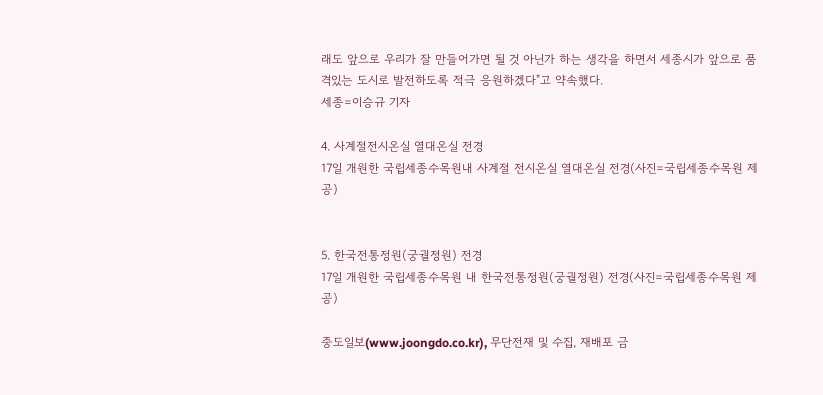래도 앞으로 우리가 잘 만들어가면 될 것 아닌가 하는 생각을 하면서 세종시가 앞으로 품격있는 도시로 발전하도록 적극 응원하겠다"고 약속했다.
세종=이승규 기자

4. 사계절전시온실 열대온실 전경
17일 개원한 국립세종수목원내 사계절 전시온실 열대온실 전경(사진=국립세종수목원 제공)


5. 한국전통정원(궁궐정원) 전경
17일 개원한 국립세종수목원 내 한국전통정원(궁궐정원) 전경(사진=국립세종수목원 제공)

중도일보(www.joongdo.co.kr), 무단전재 및 수집, 재배포 금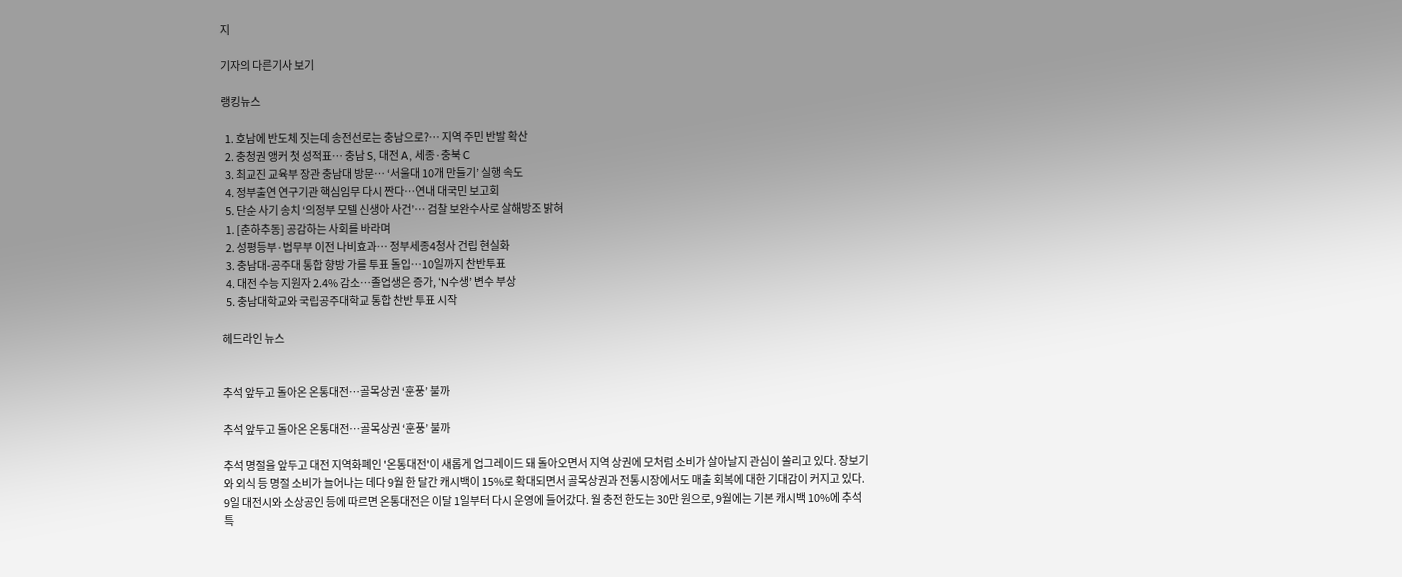지

기자의 다른기사 보기

랭킹뉴스

  1. 호남에 반도체 짓는데 송전선로는 충남으로?… 지역 주민 반발 확산
  2. 충청권 앵커 첫 성적표… 충남 S, 대전 A, 세종·충북 C
  3. 최교진 교육부 장관 충남대 방문… ‘서울대 10개 만들기’ 실행 속도
  4. 정부출연 연구기관 핵심임무 다시 짠다…연내 대국민 보고회
  5. 단순 사기 송치 ‘의정부 모텔 신생아 사건’… 검찰 보완수사로 살해방조 밝혀
  1. [춘하추동] 공감하는 사회를 바라며
  2. 성평등부·법무부 이전 나비효과… 정부세종4청사 건립 현실화
  3. 충남대-공주대 통합 향방 가를 투표 돌입…10일까지 찬반투표
  4. 대전 수능 지원자 2.4% 감소…졸업생은 증가, ‘N수생’ 변수 부상
  5. 충남대학교와 국립공주대학교 통합 찬반 투표 시작

헤드라인 뉴스


추석 앞두고 돌아온 온통대전…골목상권 ‘훈풍’ 불까

추석 앞두고 돌아온 온통대전…골목상권 ‘훈풍’ 불까

추석 명절을 앞두고 대전 지역화폐인 '온통대전'이 새롭게 업그레이드 돼 돌아오면서 지역 상권에 모처럼 소비가 살아날지 관심이 쏠리고 있다. 장보기와 외식 등 명절 소비가 늘어나는 데다 9월 한 달간 캐시백이 15%로 확대되면서 골목상권과 전통시장에서도 매출 회복에 대한 기대감이 커지고 있다. 9일 대전시와 소상공인 등에 따르면 온통대전은 이달 1일부터 다시 운영에 들어갔다. 월 충전 한도는 30만 원으로, 9월에는 기본 캐시백 10%에 추석 특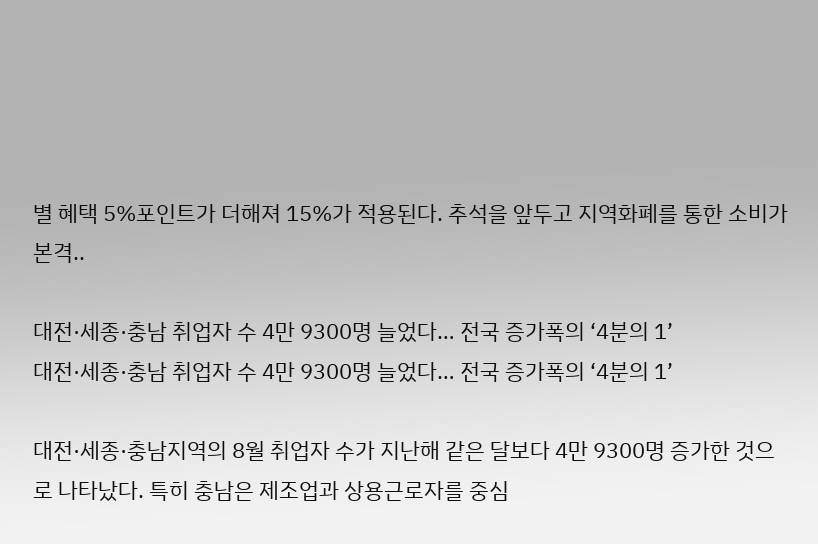별 혜택 5%포인트가 더해져 15%가 적용된다. 추석을 앞두고 지역화폐를 통한 소비가 본격..

대전·세종·충남 취업자 수 4만 9300명 늘었다… 전국 증가폭의 ‘4분의 1’
대전·세종·충남 취업자 수 4만 9300명 늘었다… 전국 증가폭의 ‘4분의 1’

대전·세종·충남지역의 8월 취업자 수가 지난해 같은 달보다 4만 9300명 증가한 것으로 나타났다. 특히 충남은 제조업과 상용근로자를 중심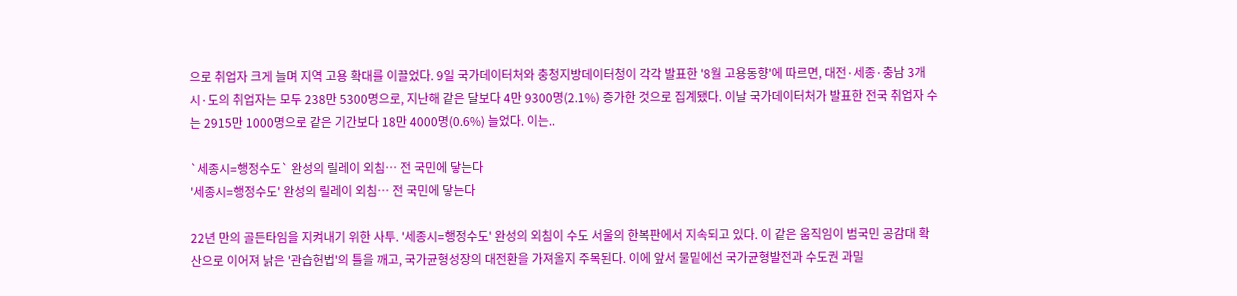으로 취업자 크게 늘며 지역 고용 확대를 이끌었다. 9일 국가데이터처와 충청지방데이터청이 각각 발표한 '8월 고용동향'에 따르면, 대전·세종·충남 3개 시·도의 취업자는 모두 238만 5300명으로, 지난해 같은 달보다 4만 9300명(2.1%) 증가한 것으로 집계됐다. 이날 국가데이터처가 발표한 전국 취업자 수는 2915만 1000명으로 같은 기간보다 18만 4000명(0.6%) 늘었다. 이는..

`세종시=행정수도` 완성의 릴레이 외침… 전 국민에 닿는다
'세종시=행정수도' 완성의 릴레이 외침… 전 국민에 닿는다

22년 만의 골든타임을 지켜내기 위한 사투. '세종시=행정수도' 완성의 외침이 수도 서울의 한복판에서 지속되고 있다. 이 같은 움직임이 범국민 공감대 확산으로 이어져 낡은 '관습헌법'의 틀을 깨고, 국가균형성장의 대전환을 가져올지 주목된다. 이에 앞서 물밑에선 국가균형발전과 수도권 과밀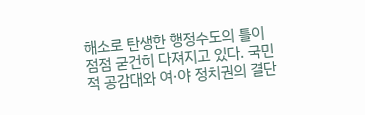해소로 탄생한 행정수도의 틀이 점점 굳건히 다져지고 있다. 국민적 공감대와 여·야 정치권의 결단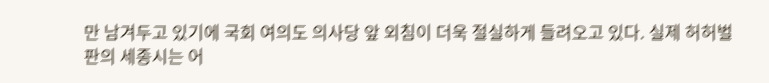만 남겨두고 있기에 국회 여의도 의사당 앞 외침이 더욱 절실하게 들려오고 있다. 실제 허허벌판의 세종시는 어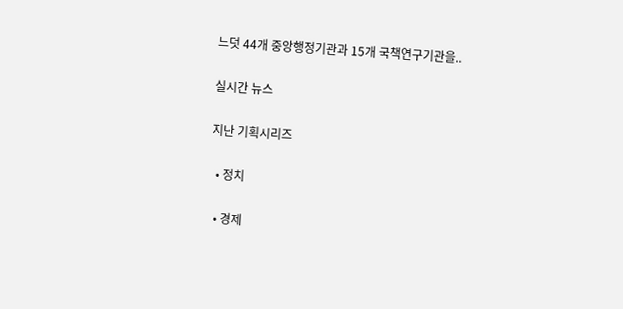느덧 44개 중앙행정기관과 15개 국책연구기관을..

실시간 뉴스

지난 기획시리즈

  • 정치

  • 경제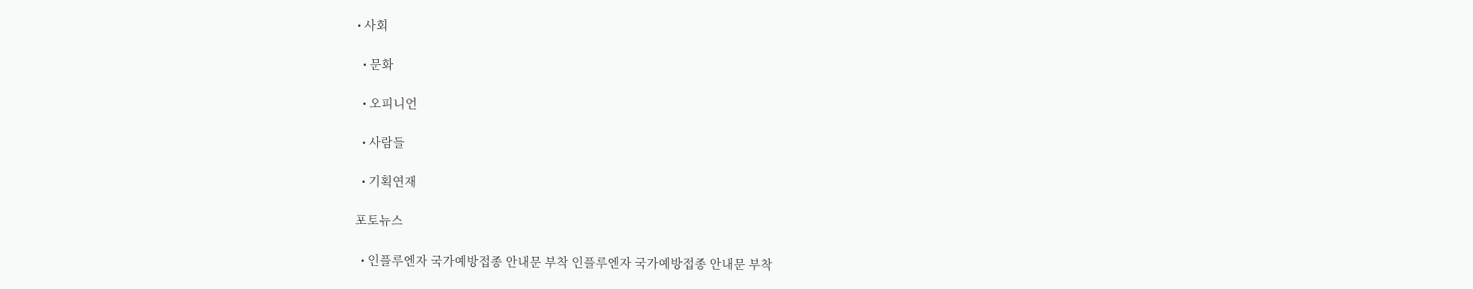• 사회

  • 문화

  • 오피니언

  • 사람들

  • 기획연재

포토뉴스

  • 인플루엔자 국가예방접종 안내문 부착 인플루엔자 국가예방접종 안내문 부착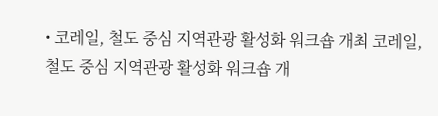• 코레일, 철도 중심 지역관광 활성화 워크숍 개최 코레일, 철도 중심 지역관광 활성화 워크숍 개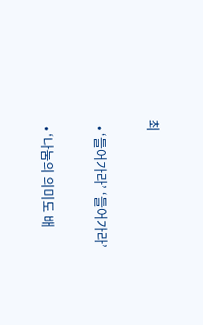최

  • ‘들어가라’ ‘들어가라’

  • ‘나눔의 의미도 배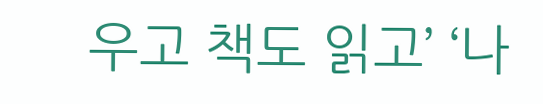우고 책도 읽고’ ‘나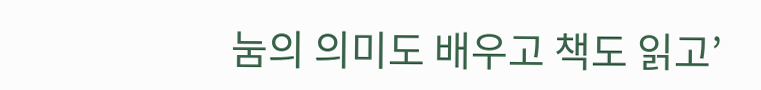눔의 의미도 배우고 책도 읽고’